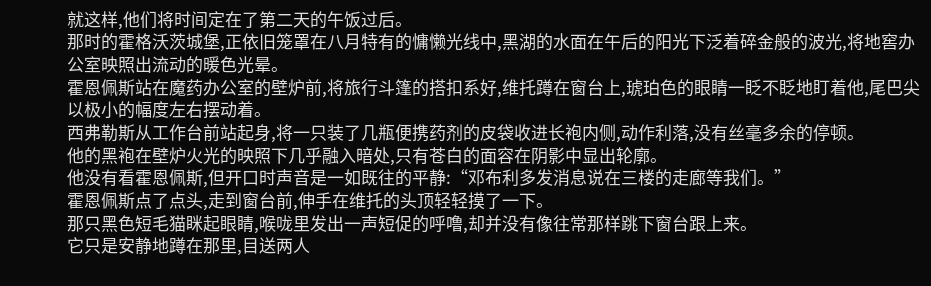就这样,他们将时间定在了第二天的午饭过后。
那时的霍格沃茨城堡,正依旧笼罩在八月特有的慵懒光线中,黑湖的水面在午后的阳光下泛着碎金般的波光,将地窖办公室映照出流动的暖色光晕。
霍恩佩斯站在魔药办公室的壁炉前,将旅行斗篷的搭扣系好,维托蹲在窗台上,琥珀色的眼睛一眨不眨地盯着他,尾巴尖以极小的幅度左右摆动着。
西弗勒斯从工作台前站起身,将一只装了几瓶便携药剂的皮袋收进长袍内侧,动作利落,没有丝毫多余的停顿。
他的黑袍在壁炉火光的映照下几乎融入暗处,只有苍白的面容在阴影中显出轮廓。
他没有看霍恩佩斯,但开口时声音是一如既往的平静:“邓布利多发消息说在三楼的走廊等我们。”
霍恩佩斯点了点头,走到窗台前,伸手在维托的头顶轻轻摸了一下。
那只黑色短毛猫眯起眼睛,喉咙里发出一声短促的呼噜,却并没有像往常那样跳下窗台跟上来。
它只是安静地蹲在那里,目送两人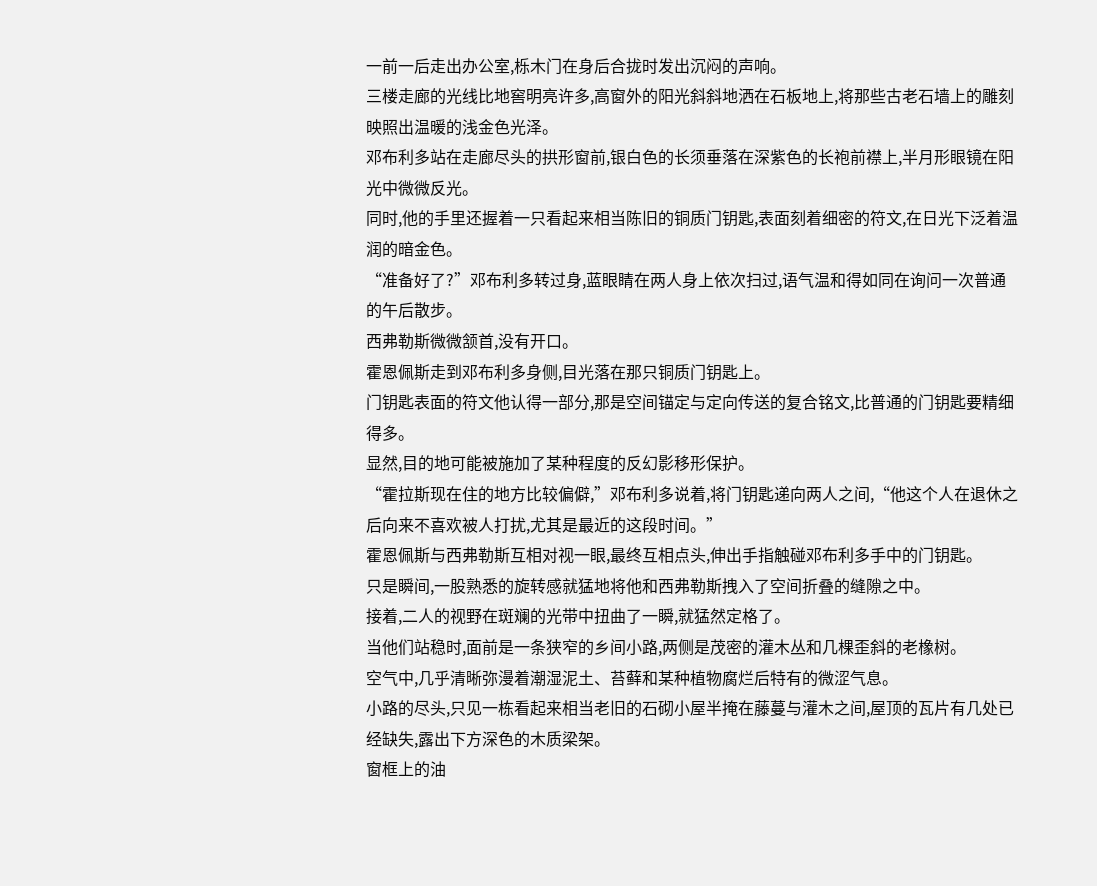一前一后走出办公室,栎木门在身后合拢时发出沉闷的声响。
三楼走廊的光线比地窖明亮许多,高窗外的阳光斜斜地洒在石板地上,将那些古老石墙上的雕刻映照出温暖的浅金色光泽。
邓布利多站在走廊尽头的拱形窗前,银白色的长须垂落在深紫色的长袍前襟上,半月形眼镜在阳光中微微反光。
同时,他的手里还握着一只看起来相当陈旧的铜质门钥匙,表面刻着细密的符文,在日光下泛着温润的暗金色。
“准备好了?”邓布利多转过身,蓝眼睛在两人身上依次扫过,语气温和得如同在询问一次普通的午后散步。
西弗勒斯微微颔首,没有开口。
霍恩佩斯走到邓布利多身侧,目光落在那只铜质门钥匙上。
门钥匙表面的符文他认得一部分,那是空间锚定与定向传送的复合铭文,比普通的门钥匙要精细得多。
显然,目的地可能被施加了某种程度的反幻影移形保护。
“霍拉斯现在住的地方比较偏僻,”邓布利多说着,将门钥匙递向两人之间,“他这个人在退休之后向来不喜欢被人打扰,尤其是最近的这段时间。”
霍恩佩斯与西弗勒斯互相对视一眼,最终互相点头,伸出手指触碰邓布利多手中的门钥匙。
只是瞬间,一股熟悉的旋转感就猛地将他和西弗勒斯拽入了空间折叠的缝隙之中。
接着,二人的视野在斑斓的光带中扭曲了一瞬,就猛然定格了。
当他们站稳时,面前是一条狭窄的乡间小路,两侧是茂密的灌木丛和几棵歪斜的老橡树。
空气中,几乎清晰弥漫着潮湿泥土、苔藓和某种植物腐烂后特有的微涩气息。
小路的尽头,只见一栋看起来相当老旧的石砌小屋半掩在藤蔓与灌木之间,屋顶的瓦片有几处已经缺失,露出下方深色的木质梁架。
窗框上的油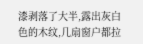漆剥落了大半,露出灰白色的木纹,几扇窗户都拉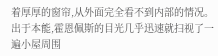着厚厚的窗帘,从外面完全看不到内部的情况。
出于本能,霍恩佩斯的目光几乎迅速就扫视了一遍小屋周围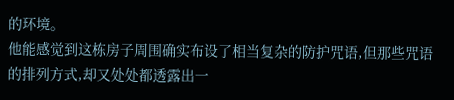的环境。
他能感觉到这栋房子周围确实布设了相当复杂的防护咒语,但那些咒语的排列方式,却又处处都透露出一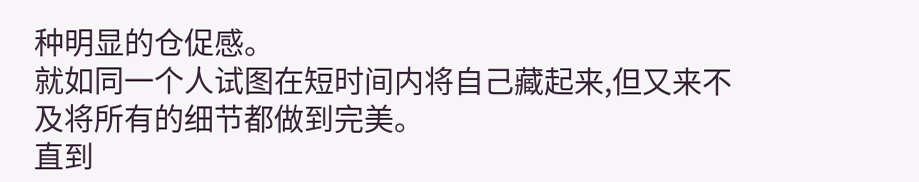种明显的仓促感。
就如同一个人试图在短时间内将自己藏起来,但又来不及将所有的细节都做到完美。
直到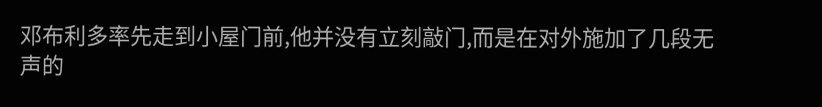邓布利多率先走到小屋门前,他并没有立刻敲门,而是在对外施加了几段无声的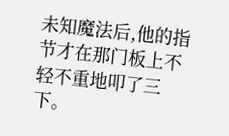未知魔法后,他的指节才在那门板上不轻不重地叩了三下。